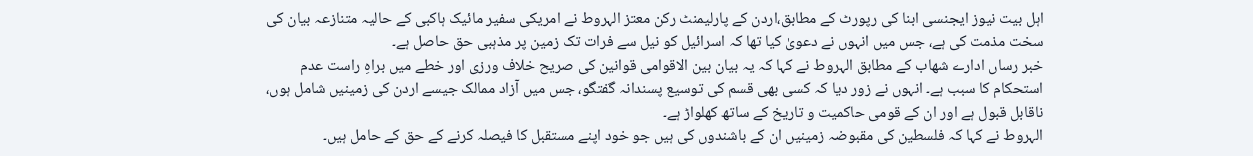اہل بیت نیوز ایجنسی ابنا کی رپورٹ کے مطابق،اردن کے پارلیمنٹ رکن معتز الہروط نے امریکی سفیر مائیک ہاکبی کے حالیہ متنازعہ بیان کی سخت مذمت کی ہے، جس میں انہوں نے دعویٰ کیا تھا کہ اسرائیل کو نیل سے فرات تک زمین پر مذہبی حق حاصل ہے۔
خبر رساں ادارے شهاب کے مطابق الہروط نے کہا کہ یہ بیان بین الاقوامی قوانین کی صریح خلاف ورزی اور خطے میں براہِ راست عدم استحکام کا سبب ہے۔ انہوں نے زور دیا کہ کسی بھی قسم کی توسیع پسندانہ گفتگو، جس میں آزاد ممالک جیسے اردن کی زمینیں شامل ہوں، ناقابل قبول ہے اور ان کے قومی حاکمیت و تاریخ کے ساتھ کھلواڑ ہے۔
الہروط نے کہا کہ فلسطین کی مقبوضہ زمینیں ان کے باشندوں کی ہیں جو خود اپنے مستقبل کا فیصلہ کرنے کے حق کے حامل ہیں۔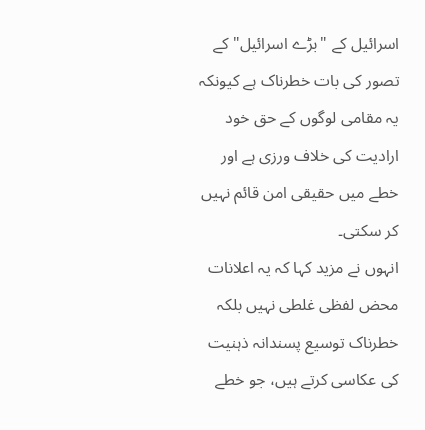اسرائیل کے "بڑے اسرائیل" کے تصور کی بات خطرناک ہے کیونکہ یہ مقامی لوگوں کے حق خود ارادیت کی خلاف ورزی ہے اور خطے میں حقیقی امن قائم نہیں کر سکتی۔
انہوں نے مزید کہا کہ یہ اعلانات محض لفظی غلطی نہیں بلکہ خطرناک توسیع پسندانہ ذہنیت کی عکاسی کرتے ہیں، جو خطے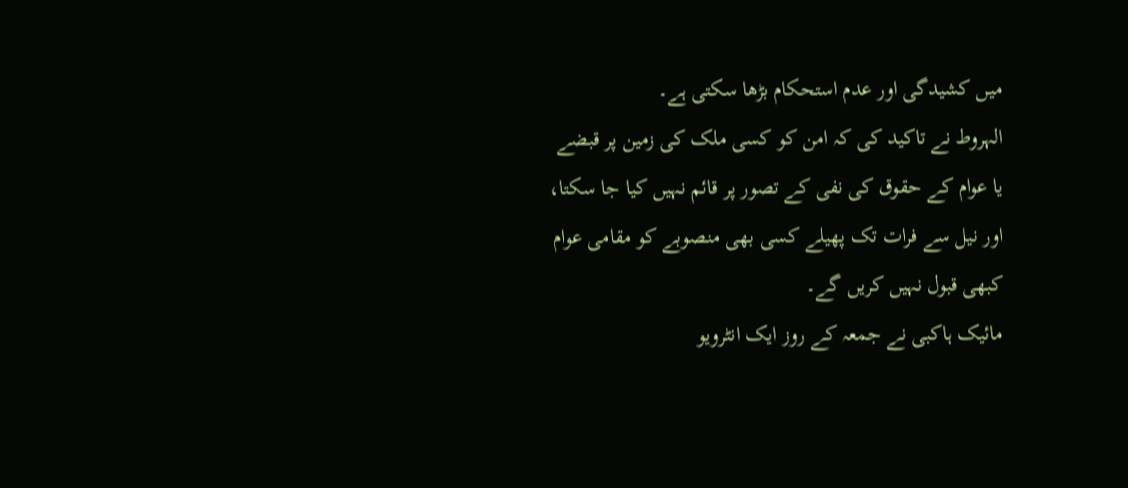میں کشیدگی اور عدم استحکام بڑھا سکتی ہے۔
الہروط نے تاکید کی کہ امن کو کسی ملک کی زمین پر قبضے یا عوام کے حقوق کی نفی کے تصور پر قائم نہیں کیا جا سکتا، اور نیل سے فرات تک پھیلے کسی بھی منصوبے کو مقامی عوام کبھی قبول نہیں کریں گے۔
مائیک ہاکبی نے جمعہ کے روز ایک انٹرویو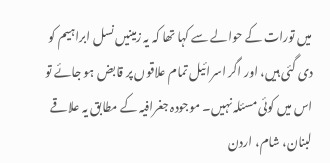میں تورات کے حوالے سے کہا تھا کہ یہ زمینیں نسل ابراہیم کو دی گئی ہیں، اور اگر اسرائیل تمام علاقوں پر قابض ہو جائے تو اس میں کوئی مسئلہ نہیں۔ موجودہ جغرافیہ کے مطابق یہ علاقے لبنان، شام، اردن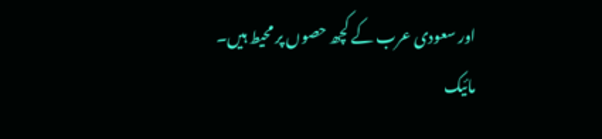اور سعودی عرب کے کچھ حصوں پر محیط ہیں۔
مائیک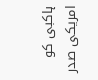ہاکبی کو امریکی صدر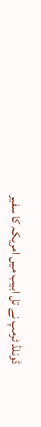ڈونلڈ ٹرمپ نے تل ابیب میں امریکہ کا سفیر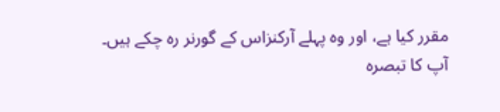مقرر کیا ہے، اور وہ پہلے آرکنزاس کے گورنر رہ چکے ہیں۔
آپ کا تبصرہ